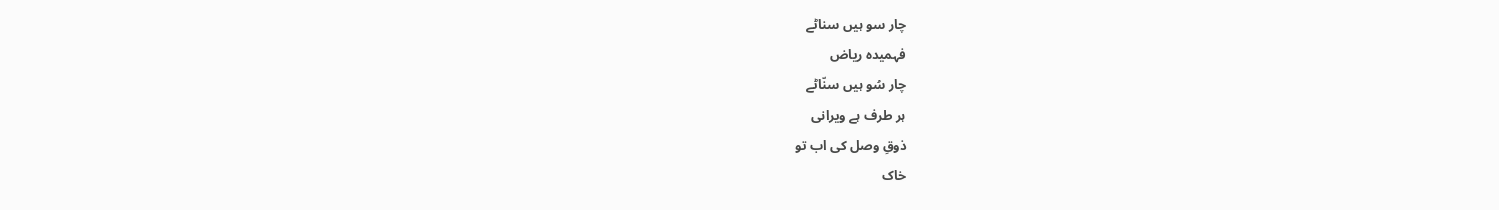چار سو ہیں سناٹے
فہمیدہ ریاض
چار سُو ہیں سنّاٹے
ہر طرف ہے ویرانی
ذوقِ وصل کی اب تو
خاک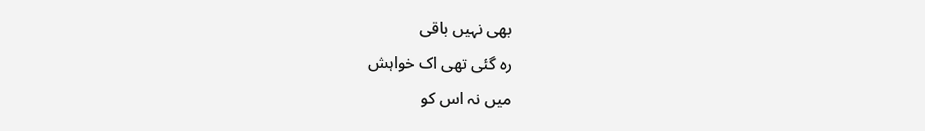بھی نہیں باقی
رہ گئی تھی اک خواہش
میں نہ اس کو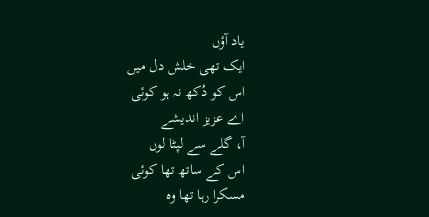یاد آؤں
ایک تھی خلش دل میں
اس کو دُکھ نہ ہو کوئی
اے عزیز اندیشے
آ، گلے سے لپٹا لوں
اس کے ساتھ تھا کوئی
مسکرا رہا تھا وہ